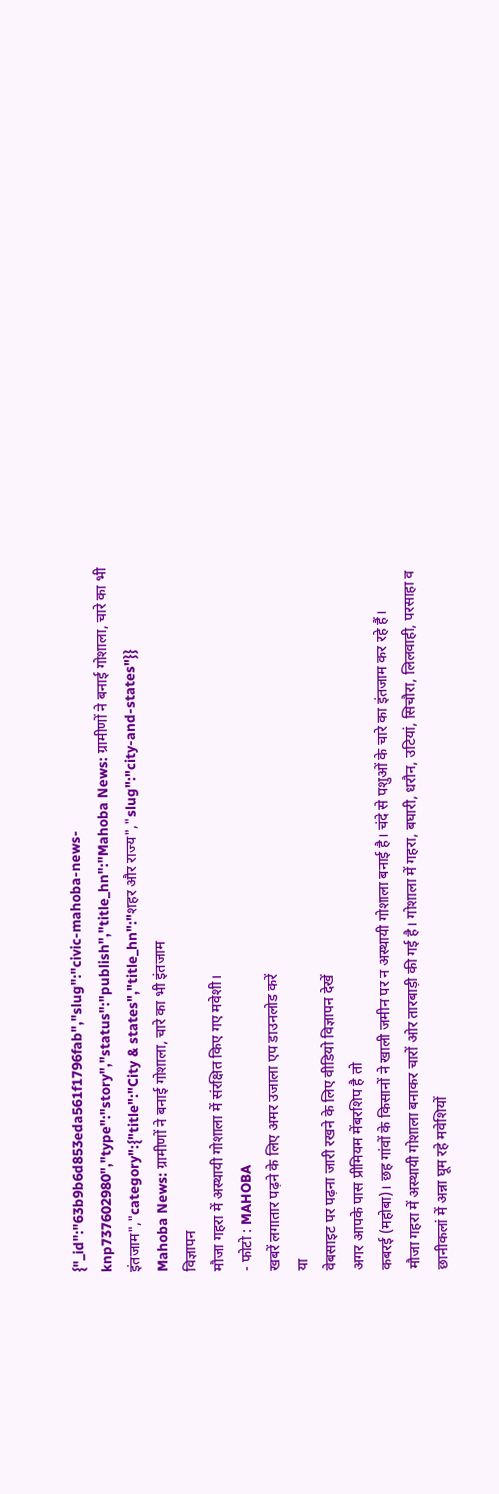{"_id":"63b9b6d853eda561f1796fab","slug":"civic-mahoba-news-knp737602980","type":"story","status":"publish","title_hn":"Mahoba News: ग्रामीणों ने बनाई गोशाला, चारे का भी इंतजाम","category":{"title":"City & states","title_hn":"शहर और राज्य","slug":"city-and-states"}}
Mahoba News: ग्रामीणों ने बनाई गोशाला, चारे का भी इंतजाम
विज्ञापन
मौजा गहरा में अस्थायी गोशाला में संरक्षित किए गए मवेशी।
- फोटो : MAHOBA
खबरें लगातार पढ़ने के लिए अमर उजाला एप डाउनलोड करें
या
वेबसाइट पर पढ़ना जारी रखने के लिए वीडियो विज्ञापन देखें
अगर आपके पास प्रीमियम मेंबरशिप है तो
कबरई (महोबा)। छह गांवों के किसानों ने खाली जमीन पर न अस्थायी गोशाला बनाई है। चंदे से पशुओं के चारे का इंतजाम कर रहे हैं।
मौजा गहरा में अस्थायी गोशाला बनाकर चारों ओर तारबाड़ी की गई है। गोशाला में गहरा, बघारी, धरौन, उटियां, सिचौरा, लिलवाही, परसाहा व छानीकलां में अन्ना घूम रहे मवेशियों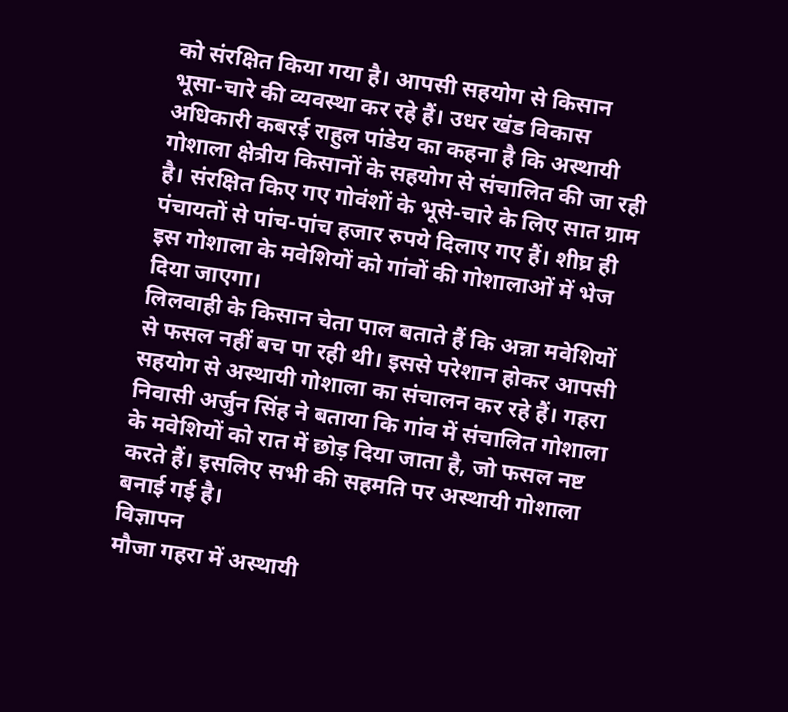को संरक्षित किया गया है। आपसी सहयोग से किसान भूसा-चारे की व्यवस्था कर रहे हैं। उधर खंड विकास अधिकारी कबरई राहुल पांडेय का कहना है कि अस्थायी गोशाला क्षेत्रीय किसानों के सहयोग से संचालित की जा रही है। संरक्षित किए गए गोवंशों के भूसे-चारे के लिए सात ग्राम पंचायतों से पांच-पांच हजार रुपये दिलाए गए हैं। शीघ्र ही इस गोशाला के मवेशियों को गांवों की गोशालाओं में भेज दिया जाएगा।
लिलवाही के किसान चेता पाल बताते हैं कि अन्ना मवेशियों से फसल नहीं बच पा रही थी। इससे परेशान होकर आपसी सहयोग से अस्थायी गोशाला का संचालन कर रहे हैं। गहरा निवासी अर्जुन सिंह ने बताया कि गांव में संचालित गोशाला के मवेशियों को रात में छोड़ दिया जाता है, जो फसल नष्ट करते हैं। इसलिए सभी की सहमति पर अस्थायी गोशाला बनाई गई है।
विज्ञापन
मौजा गहरा में अस्थायी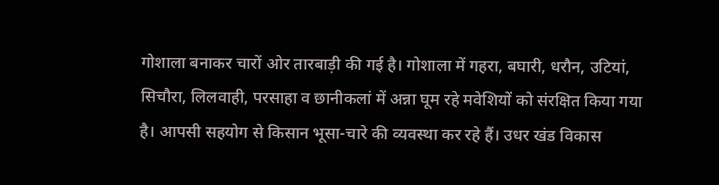गोशाला बनाकर चारों ओर तारबाड़ी की गई है। गोशाला में गहरा, बघारी, धरौन, उटियां, सिचौरा, लिलवाही, परसाहा व छानीकलां में अन्ना घूम रहे मवेशियों को संरक्षित किया गया है। आपसी सहयोग से किसान भूसा-चारे की व्यवस्था कर रहे हैं। उधर खंड विकास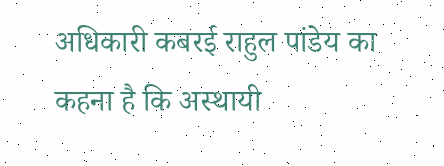अधिकारी कबरई राहुल पांडेय का कहना है कि अस्थायी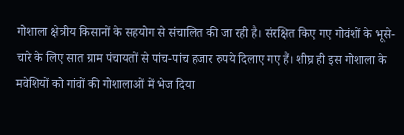गोशाला क्षेत्रीय किसानों के सहयोग से संचालित की जा रही है। संरक्षित किए गए गोवंशों के भूसे-चारे के लिए सात ग्राम पंचायतों से पांच-पांच हजार रुपये दिलाए गए हैं। शीघ्र ही इस गोशाला के मवेशियों को गांवों की गोशालाओं में भेज दिया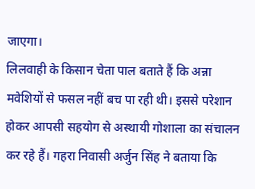जाएगा।
लिलवाही के किसान चेता पाल बताते हैं कि अन्ना मवेशियों से फसल नहीं बच पा रही थी। इससे परेशान होकर आपसी सहयोग से अस्थायी गोशाला का संचालन कर रहे हैं। गहरा निवासी अर्जुन सिंह ने बताया कि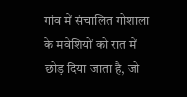गांव में संचालित गोशाला के मवेशियों को रात में छोड़ दिया जाता है, जो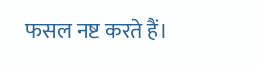फसल नष्ट करते हैं।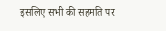इसलिए सभी की सहमति पर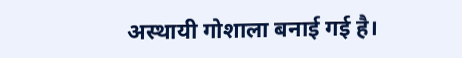अस्थायी गोशाला बनाई गई है।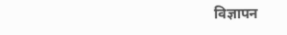विज्ञापन